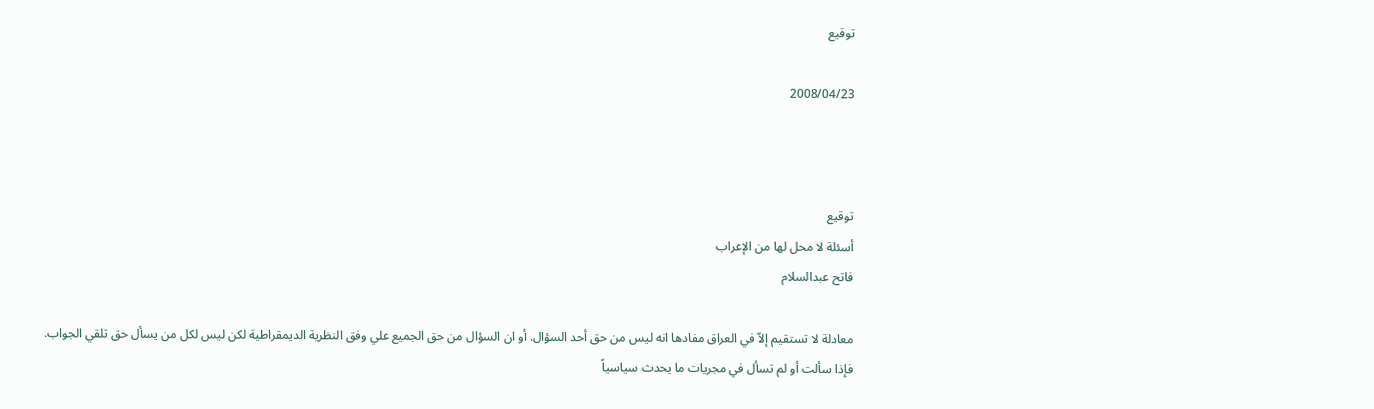توقيع

2008/04/23



توقيع
أسئلة لا محل لها من الإعراب
فاتح عبدالسلام

معادلة لا تستقيم إلاّ في العراق مفادها انه ليس من حق أحد السؤال. أو ان السؤال من حق الجميع علي وفق النظرية الديمقراطية لكن ليس لكل من يسأل حق تلقي الجواب.
فإذا سألت أو لم تسأل في مجريات ما يحدث سياسياً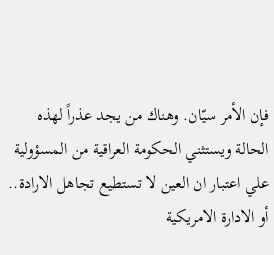فإن الأمر سيّان. وهناك من يجد عذراً لهذه الحالة ويستثني الحكومة العراقية من المسؤولية علي اعتبار ان العين لا تستطيع تجاهل الارادة.. أو الادارة الامريكية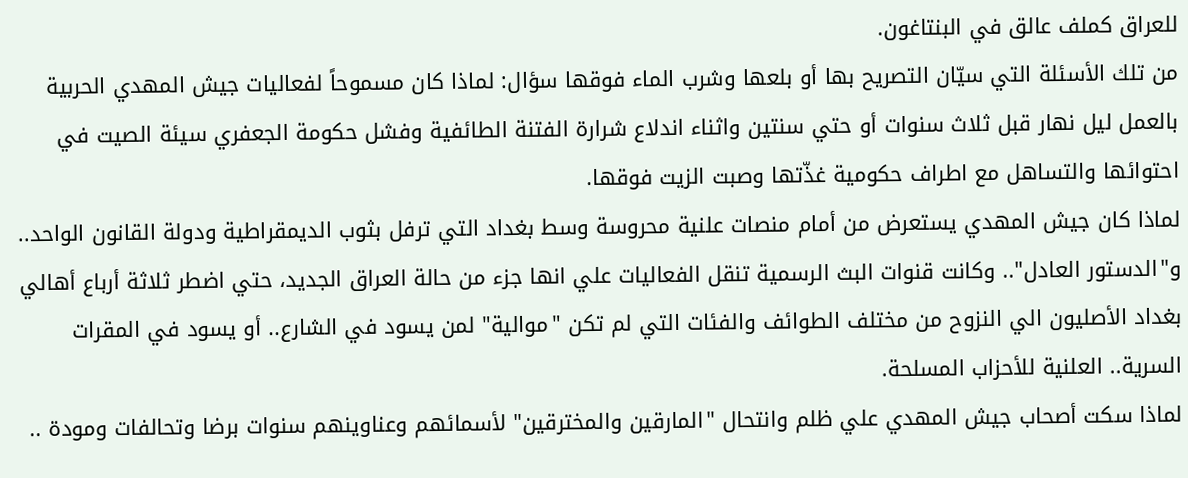للعراق كملف عالق في البنتاغون.
من تلك الأسئلة التي سيّان التصريح بها أو بلعها وشرب الماء فوقها سؤال: لماذا كان مسموحاً لفعاليات جيش المهدي الحربية بالعمل ليل نهار قبل ثلاث سنوات أو حتي سنتين واثناء اندلاع شرارة الفتنة الطائفية وفشل حكومة الجعفري سيئة الصيت في احتوائها والتساهل مع اطراف حكومية غذّتها وصبت الزيت فوقها.
لماذا كان جيش المهدي يستعرض من أمام منصات علنية محروسة وسط بغداد التي ترفل بثوب الديمقراطية ودولة القانون الواحد.. و"الدستور العادل".. وكانت قنوات البث الرسمية تنقل الفعاليات علي انها جزء من حالة العراق الجديد، حتي اضطر ثلاثة أرباع أهالي بغداد الأصليون الي النزوح من مختلف الطوائف والفئات التي لم تكن "موالية" لمن يسود في الشارع.. أو يسود في المقرات السرية.. العلنية للأحزاب المسلحة.
لماذا سكت أصحاب جيش المهدي علي ظلم وانتحال "المارقين والمخترقين" لأسمائهم وعناوينهم سنوات برضا وتحالفات ومودة ..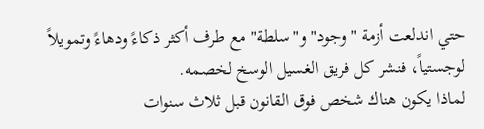حتي اندلعت أزمة "وجود" و"سلطة" مع طرف أكثر ذكاءً ودهاءً وتمويلاً لوجستياً، فنشر كل فريق الغسيل الوسخ لخصمه.
لماذا يكون هناك شخص فوق القانون قبل ثلاث سنوات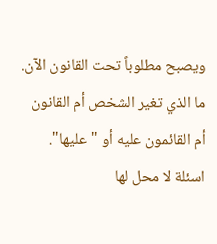ويصبح مطلوباً تحت القانون الآن. ما الذي تغير الشخص أم القانون أم القائمون عليه أو "عليها".
اسئلة لا محل لها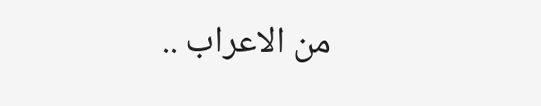من الاعراب ..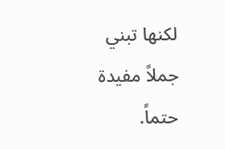لكنها تبني جملاً مفيدة حتماً.